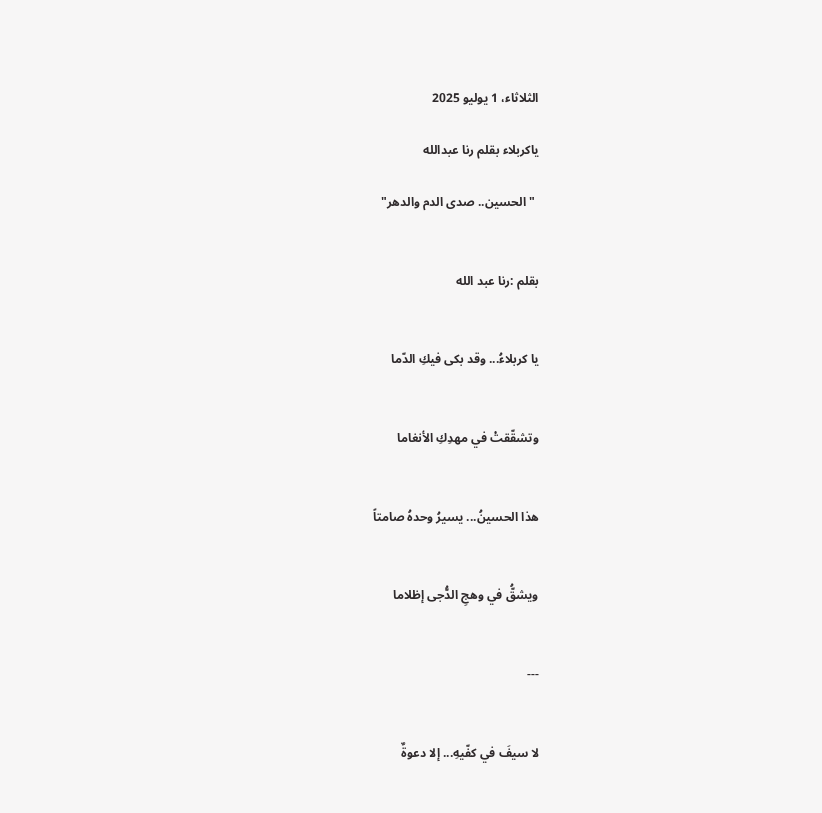الثلاثاء، 1 يوليو 2025

ياكربلاء بقلم رنا عبدالله

 "الحسين.. صدى الدم والدهر"


بقلم :رنا عبد الله


يا كربلاءُ... وقد بكى فيكِ الدّما


وتشقّقتْ في مهدِكِ الأنغاما


هذا الحسينُ... يسيرُ وحدهُ صامتاً


ويشقُّ في وهجِ الدُّجى إظلاما


---


لا سيفَ في كفّيهِ... إلا دعوةٌ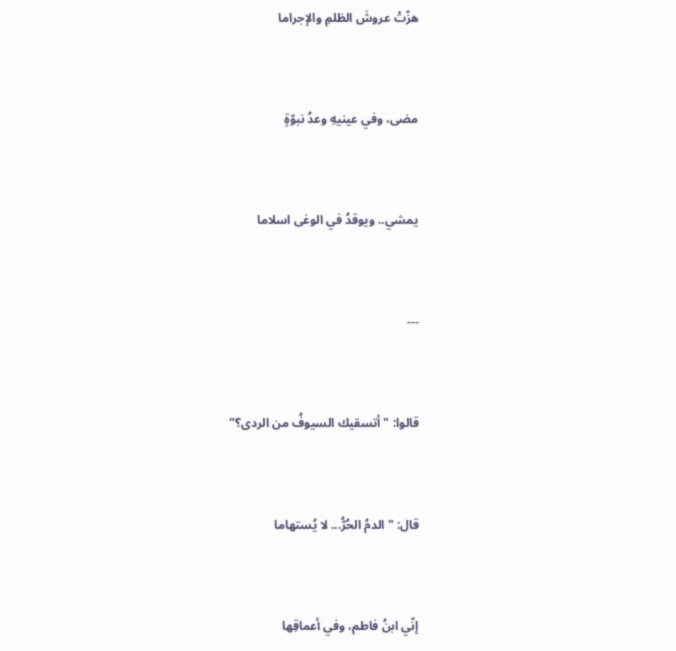هزّتْ عروشَ الظلمِ والإجراما


مضى، وفي عينيهِ وعدُ نبوّةٍ


يمشي.. ويوقدُ في الوغى اسلاما


---


قالوا: "أتسقيك السيوفُ من الردى؟"


قال: "الدمُ الحُرُّ... لا يُستهاما


إنّي ابنُ فاطم، وفي أعماقِها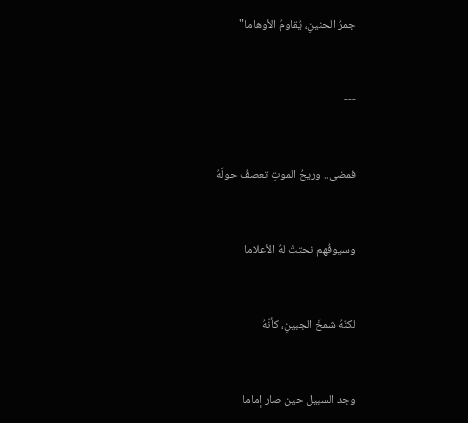جمرُ الحنينِ، يُقاومُ الأوهاما"


---


فمضى.. وريحُ الموتِ تعصفُ حولَهُ


وسيوفُهم نحتتْ لهُ الأعلاما


لكنّهُ شمخَ الجبينِ، كأنّهُ


وجد السبيل حين صار إماما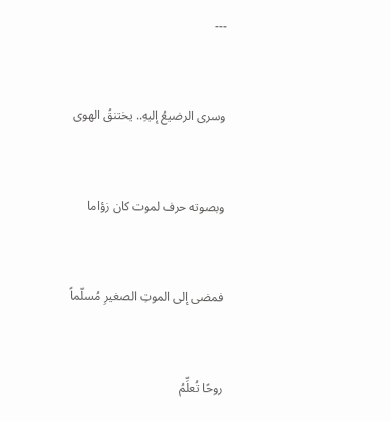---


وسرى الرضيعُ إليهِ.. يختنقُ الهوى


وبصوته حرف لموت كان زؤاما


فمضى إلى الموتِ الصغيرِ مُسلّماً


روحًا تُعلِّمُ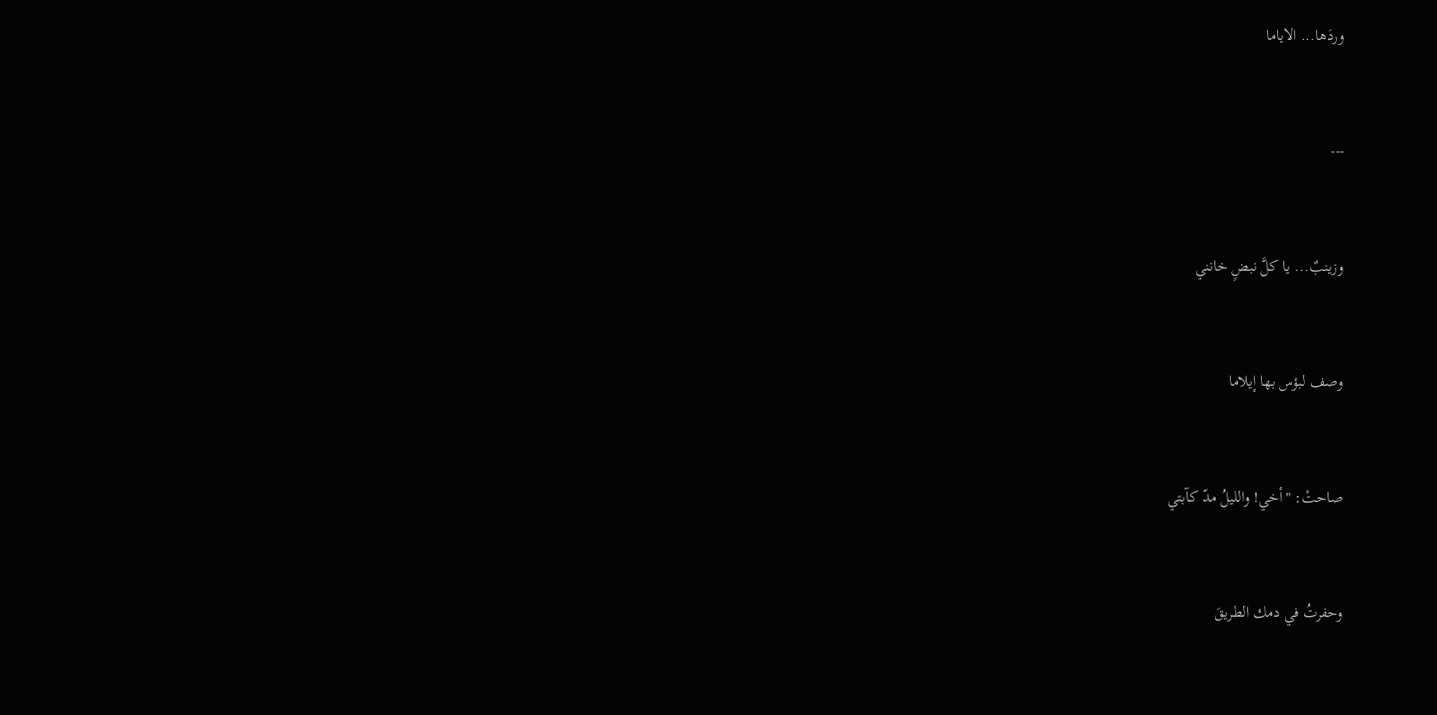وردَها... الاياما


---


وزينبٌ... يا كلَّ نبضٍ خانني


وصف لبؤس بها إيلاما


صاحتْ: "أخي! والليلُ مدّ كآبتي


وحفرتُ في دمك الطريقَ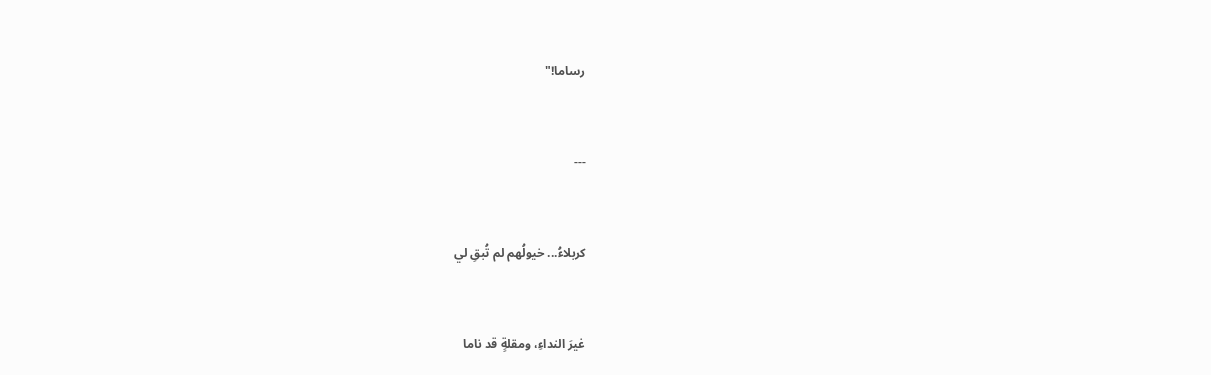رساما!"


---


كربلاءُ... خيولُهم لم تُبقِ لي


غيرَ النداءِ، ومقلةٍ قد ناما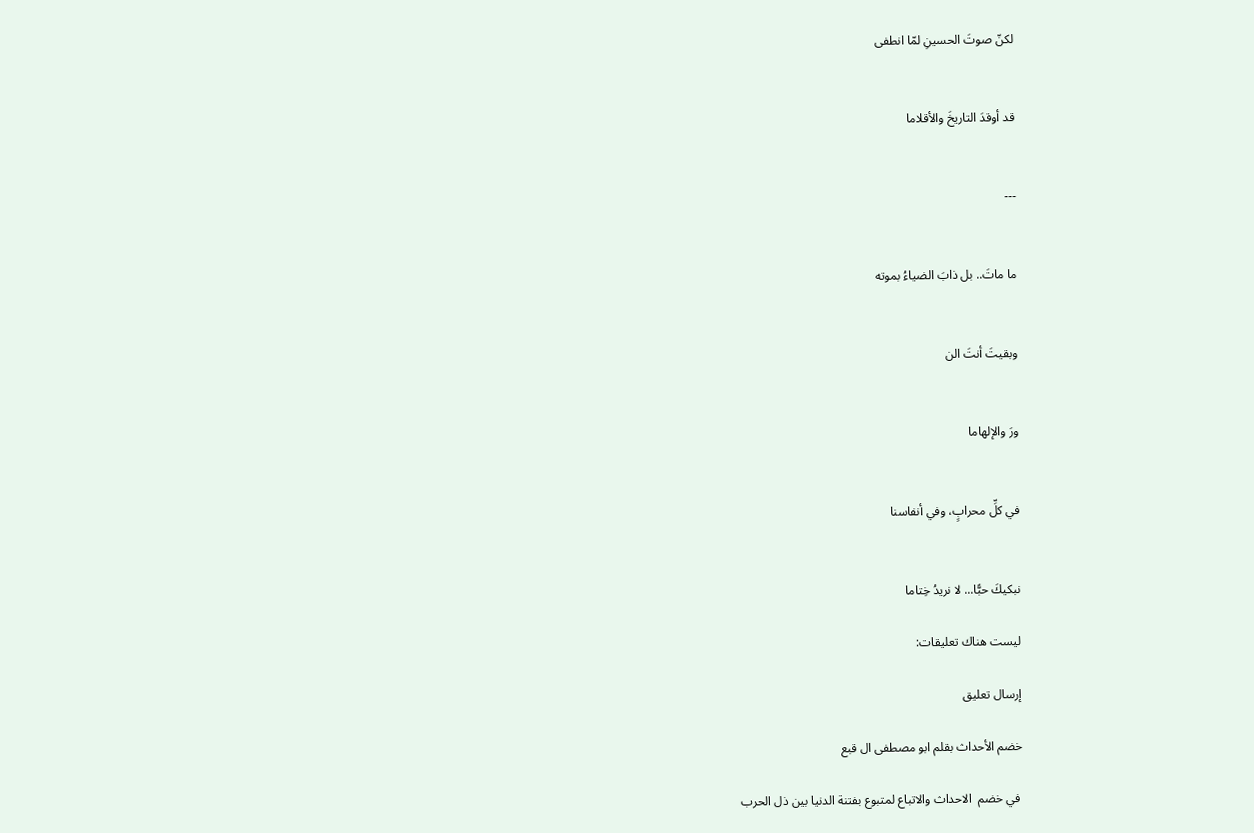لكنّ صوتَ الحسينِ لمّا انطفى


قد أوقدَ التاريخَ والأقلاما


---


ما ماتَ.. بل ذابَ الضياءُ بموته


وبقيتَ أنتَ الن


ورَ والإلهاما


في كلِّ محرابٍ، وفي أنفاسنا


نبكيكَ حبًّا... لا نريدُ خِتاما

ليست هناك تعليقات:

إرسال تعليق

خضم الأحداث بقلم ابو مصطفى ال قبع

 في خضم  الاحداث والاتباع لمتبوع بفتنة الدنيا بين ذل الحرب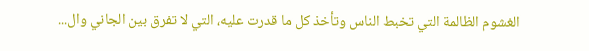الغشوم الظالمة التي تخبط الناس وتأخذ كل ما قدرت عليه، التي لا تفرق بين الجاني وال...